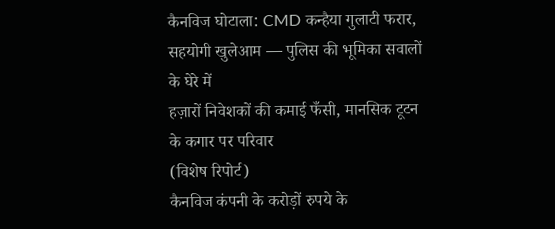कैनविज घोटाला: CMD कन्हैया गुलाटी फरार, सहयोगी खुलेआम — पुलिस की भूमिका सवालों के घेरे में
हज़ारों निवेशकों की कमाई फँसी, मानसिक टूटन के कगार पर परिवार
(विशेष रिपोर्ट)
कैनविज कंपनी के करोड़ों रुपये के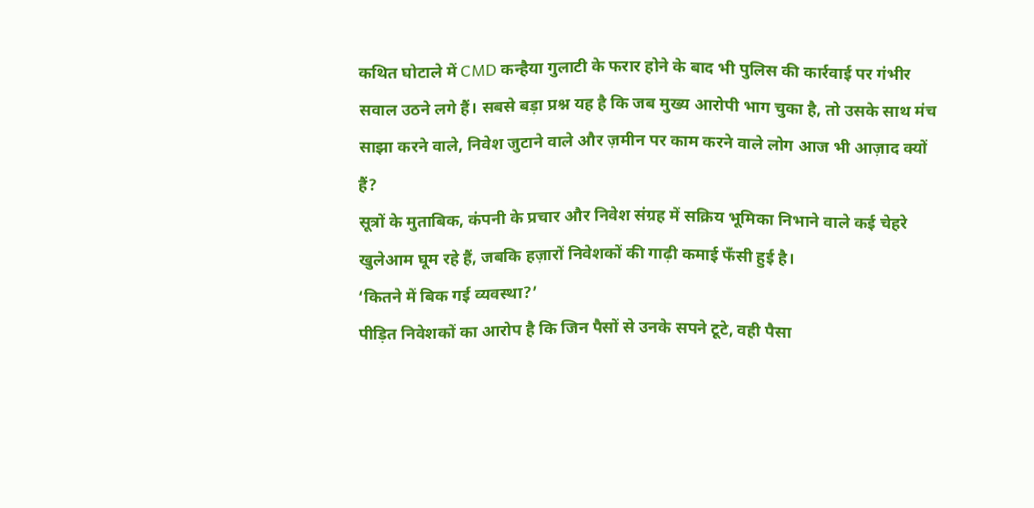कथित घोटाले में CMD कन्हैया गुलाटी के फरार होने के बाद भी पुलिस की कार्रवाई पर गंभीर सवाल उठने लगे हैं। सबसे बड़ा प्रश्न यह है कि जब मुख्य आरोपी भाग चुका है, तो उसके साथ मंच साझा करने वाले, निवेश जुटाने वाले और ज़मीन पर काम करने वाले लोग आज भी आज़ाद क्यों हैं?
सूत्रों के मुताबिक, कंपनी के प्रचार और निवेश संग्रह में सक्रिय भूमिका निभाने वाले कई चेहरे खुलेआम घूम रहे हैं, जबकि हज़ारों निवेशकों की गाढ़ी कमाई फँसी हुई है।
‘कितने में बिक गई व्यवस्था?’
पीड़ित निवेशकों का आरोप है कि जिन पैसों से उनके सपने टूटे, वही पैसा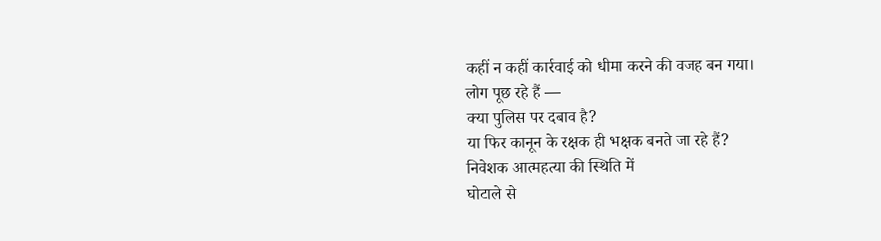कहीं न कहीं कार्रवाई को धीमा करने की वजह बन गया।
लोग पूछ रहे हैं —
क्या पुलिस पर दबाव है?
या फिर कानून के रक्षक ही भक्षक बनते जा रहे हैं?
निवेशक आत्महत्या की स्थिति में
घोटाले से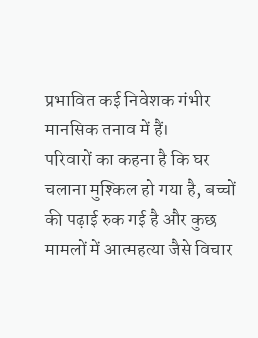प्रभावित कई निवेशक गंभीर मानसिक तनाव में हैं।
परिवारों का कहना है कि घर चलाना मुश्किल हो गया है, बच्चों की पढ़ाई रुक गई है और कुछ मामलों में आत्महत्या जैसे विचार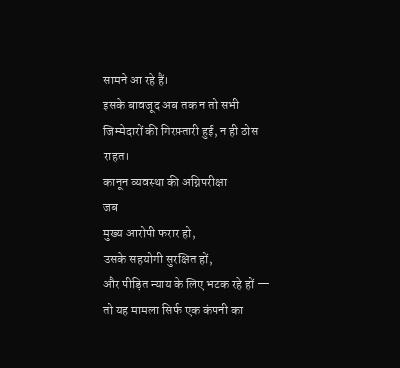सामने आ रहे हैं।
इसके बावजूद अब तक न तो सभी जिम्मेदारों की गिरफ़्तारी हुई, न ही ठोस राहत।
कानून व्यवस्था की अग्निपरीक्षा
जब
मुख्य आरोपी फरार हो,
उसके सहयोगी सुरक्षित हों,
और पीड़ित न्याय के लिए भटक रहे हों —
तो यह मामला सिर्फ एक कंपनी का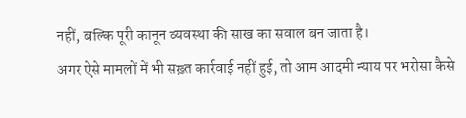नहीं, बल्कि पूरी कानून व्यवस्था की साख का सवाल बन जाता है।
अगर ऐसे मामलों में भी सख़्त कार्रवाई नहीं हुई, तो आम आदमी न्याय पर भरोसा कैसे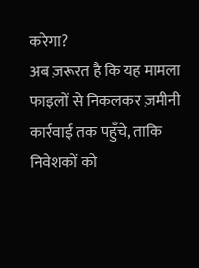करेगा?
अब ज़रूरत है कि यह मामला फाइलों से निकलकर ज़मीनी कार्रवाई तक पहुँचे, ताकि निवेशकों को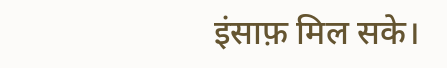इंसाफ़ मिल सके।